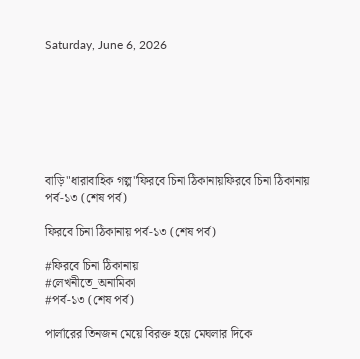Saturday, June 6, 2026







বাড়ি"ধারাবাহিক গল্প"ফিরবে চিনা ঠিকানায়ফিরবে চিনা ঠিকানায় পর্ব-১৩ (শেষ পর্ব)

ফিরবে চিনা ঠিকানায় পর্ব-১৩ (শেষ পর্ব)

#ফিরবে চিনা ঠিকানায়
#লেখনীতে_অনামিকা
#পর্ব-১৩ (শেষ পর্ব)

পার্লারের তিনজন মেয়ে বিরক্ত হয়ে মেঘলার দিকে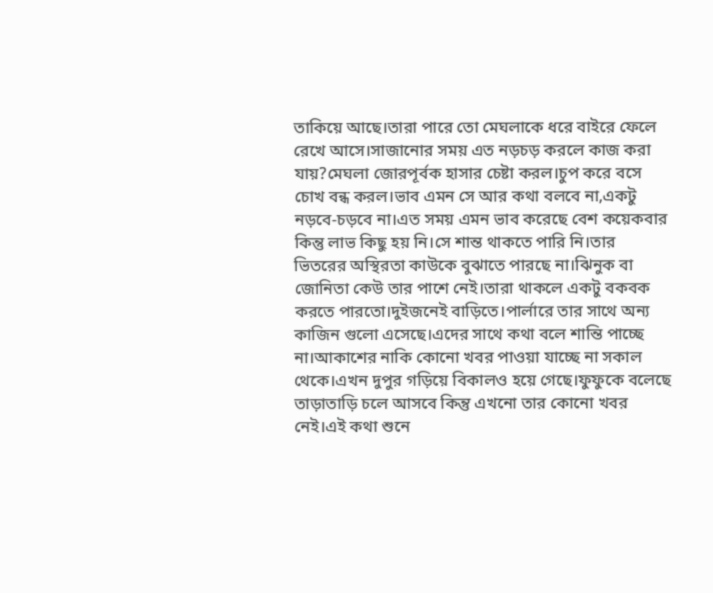তাকিয়ে আছে।তারা পারে তো মেঘলাকে ধরে বাইরে ফেলে রেখে আসে।সাজানোর সময় এত নড়চড় করলে কাজ করা যায়?মেঘলা জোরপূর্বক হাসার চেষ্টা করল।চুপ করে বসে চোখ বন্ধ করল।ভাব এমন সে আর কথা বলবে না,একটু নড়বে-চড়বে না।এত সময় এমন ভাব করেছে বেশ কয়েকবার কিন্তু লাভ কিছু হয় নি।সে শান্ত থাকতে পারি নি।তার ভিতরের অস্থিরতা কাউকে বুঝাতে পারছে না।ঝিনুক বা জোনিতা কেউ তার পাশে নেই।তারা থাকলে একটু বকবক করতে পারতো।দুইজনেই বাড়িতে।পার্লারে তার সাথে অন্য কাজিন গুলো এসেছে।এদের সাথে কথা বলে শান্তি পাচ্ছে না।আকাশের নাকি কোনো খবর পাওয়া যাচ্ছে না সকাল থেকে।এখন দুপুর গড়িয়ে বিকালও হয়ে গেছে।ফুফুকে বলেছে তাড়াতাড়ি চলে আসবে কিন্তু এখনো তার কোনো খবর নেই।এই কথা শুনে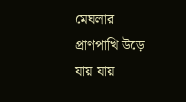মেঘলার প্রাণপাখি উড়ে যায় যায়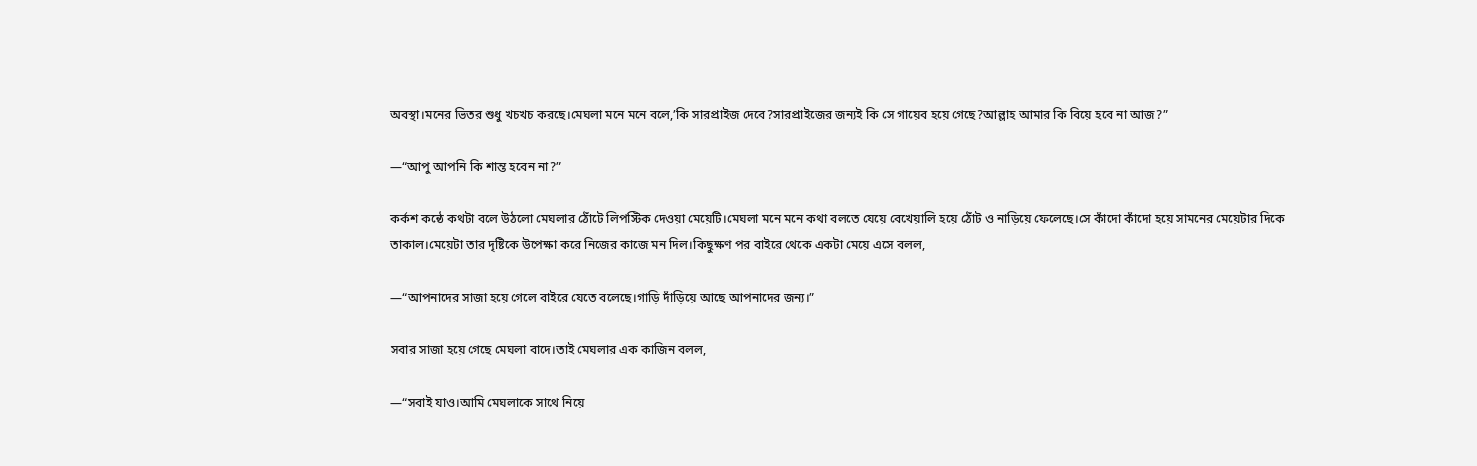অবস্থা।মনের ভিতর শুধু খচখচ করছে।মেঘলা মনে মনে বলে,’কি সারপ্রাইজ দেবে?সারপ্রাইজের জন্যই কি সে গায়েব হয়ে গেছে?আল্লাহ আমার কি বিয়ে হবে না আজ?”

—“আপু আপনি কি শান্ত হবেন না?”

কর্কশ কন্ঠে কথটা বলে উঠলো মেঘলার ঠোঁটে লিপস্টিক দেওয়া মেয়েটি।মেঘলা মনে মনে কথা বলতে যেয়ে বেখেয়ালি হয়ে ঠোঁট ও নাড়িয়ে ফেলেছে।সে কাঁদো কাঁদো হয়ে সামনের মেয়েটার দিকে তাকাল।মেয়েটা তার দৃষ্টিকে উপেক্ষা করে নিজের কাজে মন দিল।কিছুক্ষণ পর বাইরে থেকে একটা মেয়ে এসে বলল,

—“আপনাদের সাজা হয়ে গেলে বাইরে যেতে বলেছে।গাড়ি দাঁড়িয়ে আছে আপনাদের জন্য।”

সবার সাজা হয়ে গেছে মেঘলা বাদে।তাই মেঘলার এক কাজিন বলল,

—“সবাই যাও।আমি মেঘলাকে সাথে নিয়ে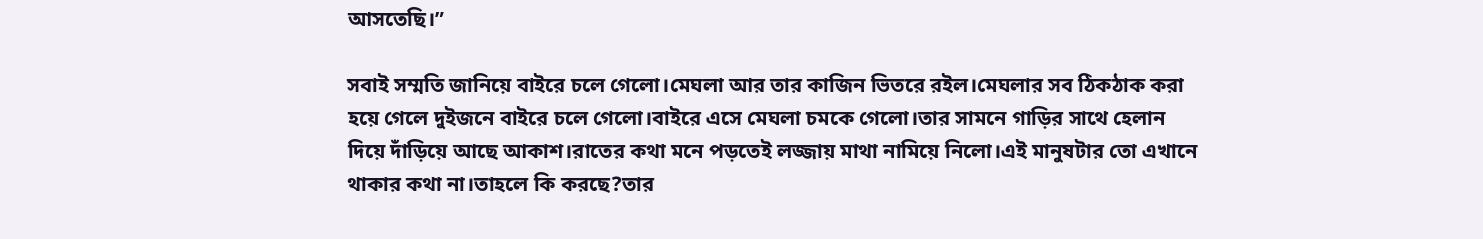আসতেছি।”

সবাই সম্মতি জানিয়ে বাইরে চলে গেলো।মেঘলা আর তার কাজিন ভিতরে রইল।মেঘলার সব ঠিকঠাক করা হয়ে গেলে দুইজনে বাইরে চলে গেলো।বাইরে এসে মেঘলা চমকে গেলো।তার সামনে গাড়ির সাথে হেলান দিয়ে দাঁড়িয়ে আছে আকাশ।রাতের কথা মনে পড়তেই লজ্জায় মাথা নামিয়ে নিলো।এই মানুষটার তো এখানে থাকার কথা না।তাহলে কি করছে?তার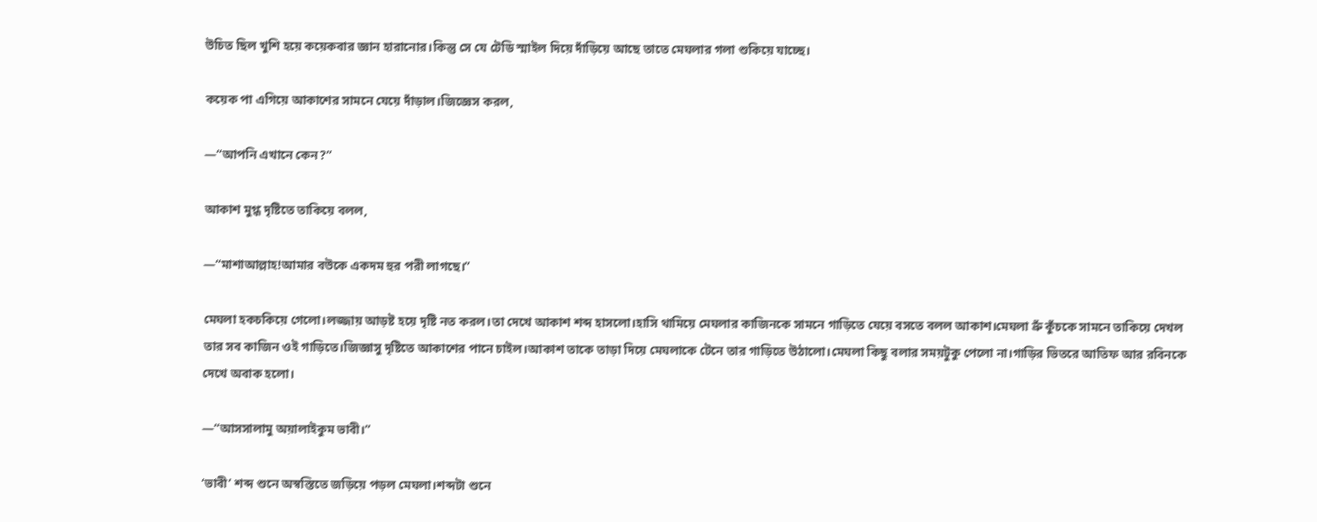উচিত ছিল খুশি হয়ে কয়েকবার জ্ঞান হারানোর।কিন্তু সে যে টেডি স্মাইল দিয়ে দাঁড়িয়ে আছে তাতে মেঘলার গলা শুকিয়ে যাচ্ছে।

কয়েক পা এগিয়ে আকাশের সামনে যেয়ে দাঁড়াল।জিজ্ঞেস করল,

—“আপনি এখানে কেন?”

আকাশ মুগ্ধ দৃষ্টিতে তাকিয়ে বলল,

—“মাশাআল্লাহ!আমার বউকে একদম হুর পরী লাগছে।”

মেঘলা হকচকিয়ে গেলো।লজ্জায় আড়ষ্ট হয়ে দৃষ্টি নত করল।তা দেখে আকাশ শব্দ হাসলো।হাসি থামিয়ে মেঘলার কাজিনকে সামনে গাড়িতে যেয়ে বসতে বলল আকাশ।মেঘলা ভ্রুঁ কুঁচকে সামনে তাকিয়ে দেখল তার সব কাজিন ওই গাড়িতে।জিজ্ঞাসু দৃষ্টিতে আকাশের পানে চাইল।আকাশ তাকে তাড়া দিয়ে মেঘলাকে টেনে তার গাড়িতে উঠালো।মেঘলা কিছু বলার সময়টুকু পেলো না।গাড়ির ভিতরে আতিফ আর রবিনকে দেখে অবাক হলো।

—“আসসালামু অয়ালাইকুম ভাবী।”

‘ভাবী’ শব্দ শুনে অস্বস্তিতে জড়িয়ে পড়ল মেঘলা।শব্দটা শুনে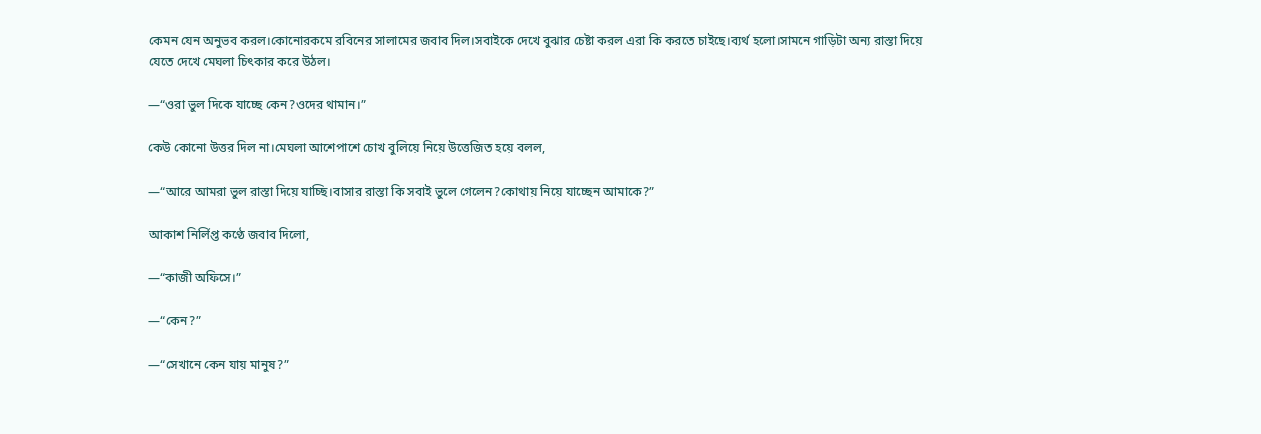কেমন যেন অনুভব করল।কোনোরকমে রবিনের সালামের জবাব দিল।সবাইকে দেখে বুঝার চেষ্টা করল এরা কি করতে চাইছে।ব্যর্থ হলো।সামনে গাড়িটা অন্য রাস্তা দিয়ে যেতে দেখে মেঘলা চিৎকার করে উঠল।

—“ওরা ভুল দিকে যাচ্ছে কেন?ওদের থামান।”

কেউ কোনো উত্তর দিল না।মেঘলা আশেপাশে চোখ বুলিয়ে নিয়ে উত্তেজিত হয়ে বলল,

—“আরে আমরা ভুল রাস্তা দিয়ে যাচ্ছি।বাসার রাস্তা কি সবাই ভুলে গেলেন?কোথায় নিয়ে যাচ্ছেন আমাকে?”

আকাশ নির্লিপ্ত কণ্ঠে জবাব দিলো,

—“কাজী অফিসে।”

—“কেন?”

—“সেখানে কেন যায় মানুষ?”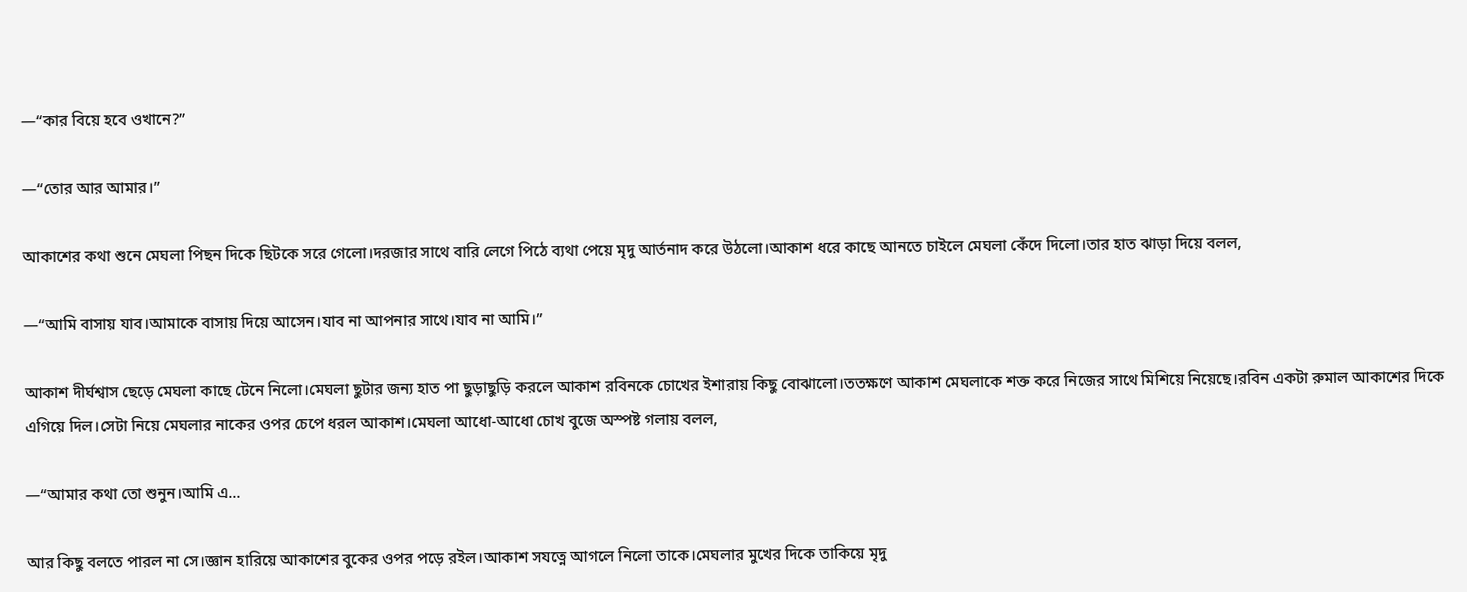—“কার বিয়ে হবে ওখানে?”

—“তোর আর আমার।”

আকাশের কথা শুনে মেঘলা পিছন দিকে ছিটকে সরে গেলো।দরজার সাথে বারি লেগে পিঠে ব্যথা পেয়ে মৃদু আর্তনাদ করে উঠলো।আকাশ ধরে কাছে আনতে চাইলে মেঘলা কেঁদে দিলো।তার হাত ঝাড়া দিয়ে বলল,

—“আমি বাসায় যাব।আমাকে বাসায় দিয়ে আসেন।যাব না আপনার সাথে।যাব না আমি।”

আকাশ দীর্ঘশ্বাস ছেড়ে মেঘলা কাছে টেনে নিলো।মেঘলা ছুটার জন্য হাত পা ছুড়াছুড়ি করলে আকাশ রবিনকে চোখের ইশারায় কিছু বোঝালো।ততক্ষণে আকাশ মেঘলাকে শক্ত করে নিজের সাথে মিশিয়ে নিয়েছে।রবিন একটা রুমাল আকাশের দিকে এগিয়ে দিল।সেটা নিয়ে মেঘলার নাকের ওপর চেপে ধরল আকাশ।মেঘলা আধো-আধো চোখ বুজে অস্পষ্ট গলায় বলল,

—“আমার কথা তো শুনুন।আমি এ…

আর কিছু বলতে পারল না সে।জ্ঞান হারিয়ে আকাশের বুকের ওপর পড়ে রইল।আকাশ সযত্নে আগলে নিলো তাকে।মেঘলার মুখের দিকে তাকিয়ে মৃদু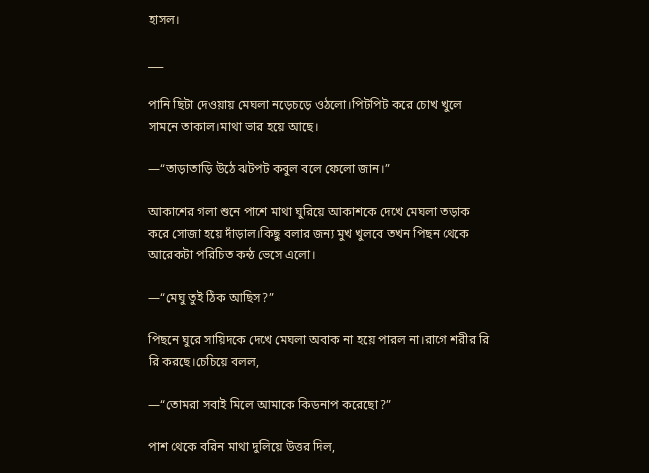হাসল।

___

পানি ছিটা দেওয়ায় মেঘলা নড়েচড়ে ওঠলো।পিটপিট করে চোখ খুলে সামনে তাকাল।মাথা ভার হয়ে আছে।

—“তাড়াতাড়ি উঠে ঝটপট কবুল বলে ফেলো জান।”

আকাশের গলা শুনে পাশে মাথা ঘুরিয়ে আকাশকে দেখে মেঘলা তড়াক করে সোজা হয়ে দাঁড়াল।কিছু বলার জন্য মুখ খুলবে তখন পিছন থেকে আরেকটা পরিচিত কন্ঠ ভেসে এলো।

—“মেঘু তুই ঠিক আছিস?”

পিছনে ঘুরে সায়িদকে দেখে মেঘলা অবাক না হয়ে পারল না।রাগে শরীর রি রি করছে।চেচিয়ে বলল,

—“তোমরা সবাই মিলে আমাকে কিডনাপ করেছো?”

পাশ থেকে বরিন মাথা দুলিয়ে উত্তর দিল,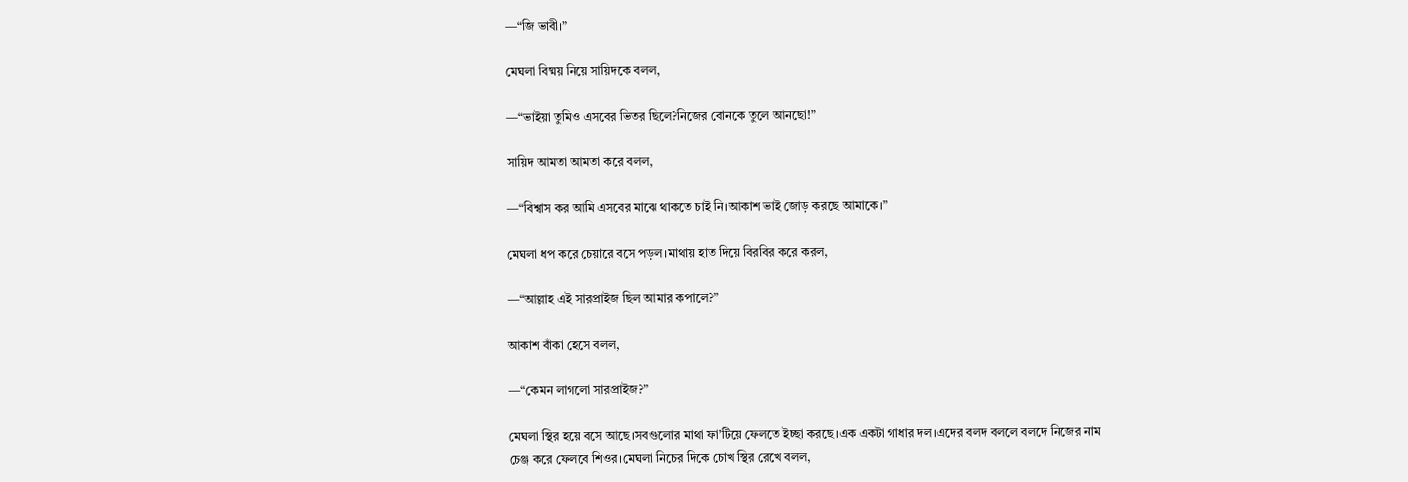—“জি ভাবী।”

মেঘলা বিষ্ময় নিয়ে সায়িদকে বলল,

—“ভাইয়া তুমিও এসবের ভিতর ছিলে?নিজের বোনকে তুলে আনছো!”

সায়িদ আমতা আমতা করে বলল,

—“বিশ্বাস কর আমি এসবের মাঝে থাকতে চাই নি।আকাশ ভাই জোড় করছে আমাকে।”

মেঘলা ধপ করে চেয়ারে বসে পড়ল।মাথায় হাত দিয়ে বিরবির করে করল,

—“আল্লাহ এই সারপ্রাইজ ছিল আমার কপালে?”

আকাশ বাঁকা হেসে বলল,

—“কেমন লাগলো সারপ্রাইজ?”

মেঘলা স্থির হয়ে বসে আছে।সবগুলোর মাথা ফা’টিয়ে ফেলতে ইচ্ছা করছে।এক একটা গাধার দল।এদের বলদ বললে বলদে নিজের নাম চেঞ্জ করে ফেলবে শিওর।মেঘলা নিচের দিকে চোখ স্থির রেখে বলল,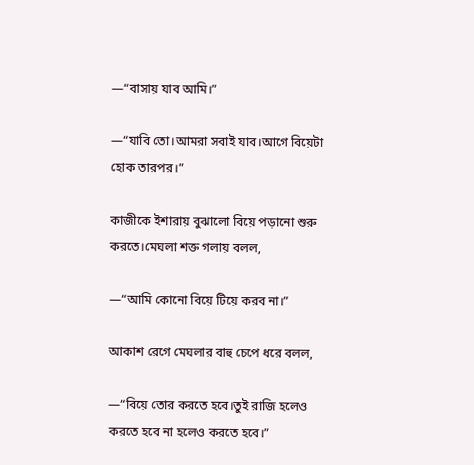—“বাসায় যাব আমি।”

—“যাবি তো।আমরা সবাই যাব।আগে বিয়েটা হোক তারপর।”

কাজীকে ইশারায় বুঝালো বিয়ে পড়ানো শুরু করতে।মেঘলা শক্ত গলায় বলল,

—“আমি কোনো বিয়ে টিয়ে করব না।”

আকাশ রেগে মেঘলার বাহু চেপে ধরে বলল,

—“বিয়ে তোর করতে হবে।তুই রাজি হলেও করতে হবে না হলেও করতে হবে।”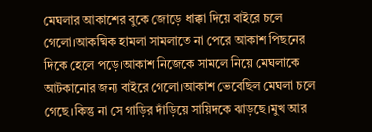মেঘলার আকাশের বুকে জোড়ে ধাক্কা দিয়ে বাইরে চলে গেলো।আকষ্মিক হামলা সামলাতে না পেরে আকাশ পিছনের দিকে হেলে পড়ে।আকাশ নিজেকে সামলে নিয়ে মেঘলাকে আটকানোর জন্য বাইরে গেলো।আকাশ ভেবেছিল মেঘলা চলে গেছে।কিন্তু না সে গাড়ির দাঁড়িয়ে সায়িদকে ঝাড়ছে।মুখ আর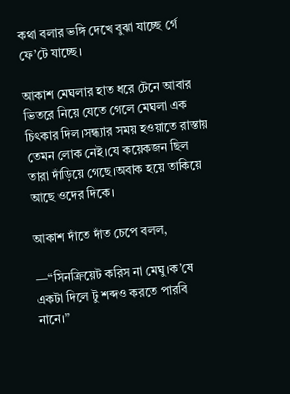কথা বলার ভঙ্গি দেখে বুঝা যাচ্ছে র্গে ফে’টে যাচ্ছে।

আকাশ মেঘলার হাত ধরে টেনে আবার ভিতরে নিয়ে যেতে গেলে মেঘলা এক চিৎকার দিল।সন্ধ্যার সময় হওয়াতে রাস্তায় তেমন লোক নেই।যে কয়েকজন ছিল তারা দাঁড়িয়ে গেছে।অবাক হয়ে তাকিয়ে আছে ওদের দিকে।

আকাশ দাঁতে দাঁত চেপে বলল,

—“সিনক্রিয়েট করিস না মেঘু।ক’ষে একটা দিলে টু শব্দও করতে পারবি নানে।”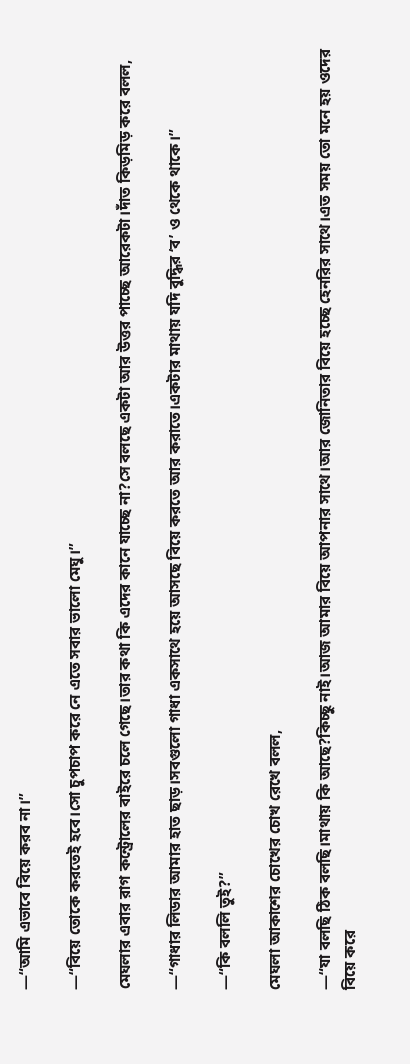—“আমি এভাবে বিয়ে করব না।”

—“বিয়ে তোকে করতেই হবে।সো চুপচাপ করে নে এতে সবার ভালো মেঘু।”

মেঘলার এবার রাগ কন্ট্রোলের বাইরে চলে গেছে।তার কথা কি এদের কানে যাচ্ছে না?সে বলছে একটা আর উত্তর পাচ্ছে আরেকটা।দাঁত কিড়মিড় করে বলল,

—“গাধার লিডার আমার হাত ছাড়।সবগুলো গাধা একসাথে হয়ে আসছে বিয়ে করতে আর করাতে।একটার মাথায় যদি বুদ্ধির ‘ব’ ও থেকে থাকে।”

—“কি বললি তুই?”

মেঘলা আকাশের চোখের চোখ রেখে বলল,

—“যা বলছি ঠিক বলছি।মাথায় কি আছে?কিচ্ছু নাই।আজ আমার বিয়ে আপনার সাথে।আর জোনিতার বিয়ে হচ্ছে হেনরির সাথে।এত সময় তো মনে হয় ওদের বিয়ে করে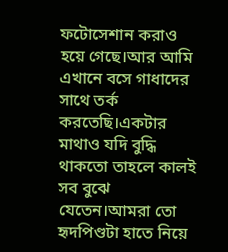ফটোসেশান করাও হয়ে গেছে।আর আমি এখানে বসে গাধাদের সাথে তর্ক করতেছি।একটার মাথাও যদি বুদ্ধি থাকতো তাহলে কালই সব বুঝে যেতেন।আমরা তো হৃদপিণ্ডটা হাতে নিয়ে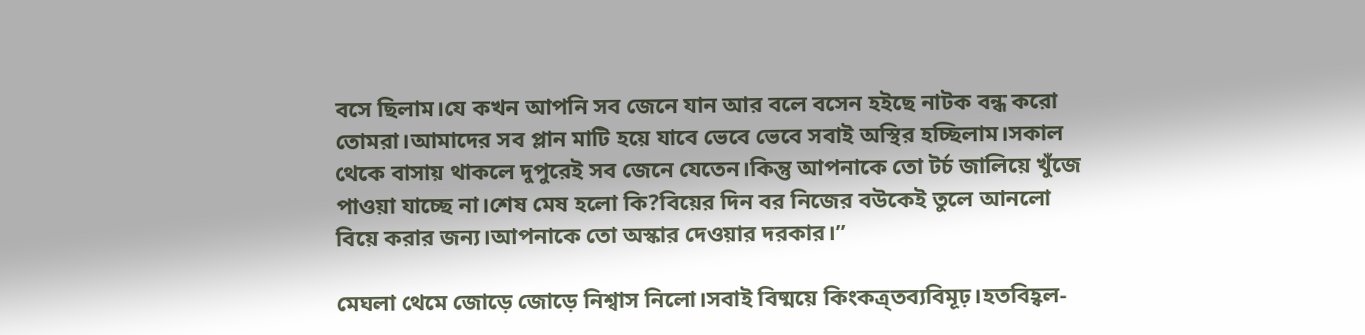বসে ছিলাম।যে কখন আপনি সব জেনে যান আর বলে বসেন হইছে নাটক বন্ধ করো তোমরা।আমাদের সব প্লান মাটি হয়ে যাবে ভেবে ভেবে সবাই অস্থির হচ্ছিলাম।সকাল থেকে বাসায় থাকলে দুপুরেই সব জেনে যেতেন।কিন্তু আপনাকে তো টর্চ জালিয়ে খুঁজে পাওয়া যাচ্ছে না।শেষ মেষ হলো কি?বিয়ের দিন বর নিজের বউকেই তুলে আনলো বিয়ে করার জন্য।আপনাকে তো অস্কার দেওয়ার দরকার।”

মেঘলা থেমে জোড়ে জোড়ে নিশ্বাস নিলো।সবাই বিষ্ময়ে কিংকত্র্তব্যবিমূঢ়।হতবিহ্বল-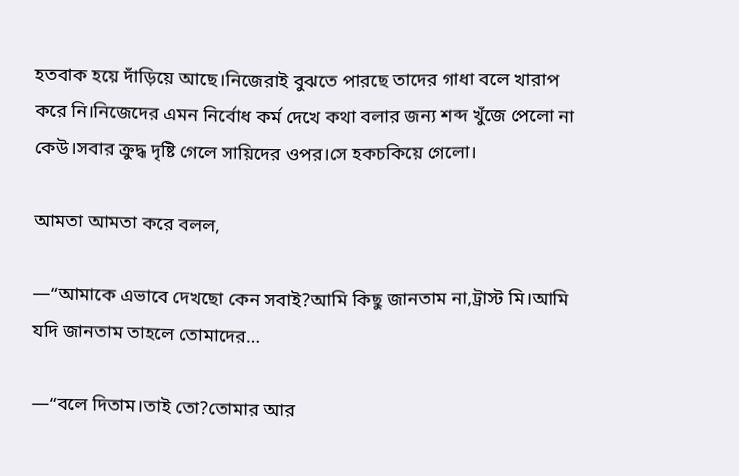হতবাক হয়ে দাঁড়িয়ে আছে।নিজেরাই বুঝতে পারছে তাদের গাধা বলে খারাপ করে নি।নিজেদের এমন নির্বোধ কর্ম দেখে কথা বলার জন্য শব্দ খুঁজে পেলো না কেউ।সবার ক্রুদ্ধ দৃষ্টি গেলে সায়িদের ওপর।সে হকচকিয়ে গেলো।

আমতা আমতা করে বলল,

—“আমাকে এভাবে দেখছো কেন সবাই?আমি কিছু জানতাম না,ট্রাস্ট মি।আমি যদি জানতাম তাহলে তোমাদের…

—“বলে দিতাম।তাই তো?তোমার আর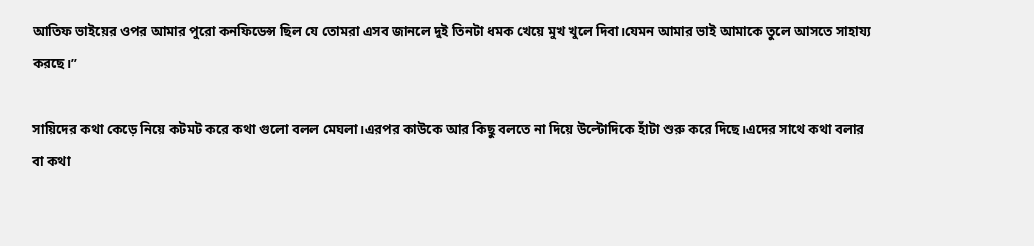আতিফ ভাইয়ের ওপর আমার পুরো কনফিডেন্স ছিল যে তোমরা এসব জানলে দুই তিনটা ধমক খেয়ে মুখ খুলে দিবা।যেমন আমার ভাই আমাকে তুলে আসতে সাহায্য করছে।”

সায়িদের কথা কেড়ে নিয়ে কটমট করে কথা গুলো বলল মেঘলা।এরপর কাউকে আর কিছু বলতে না দিয়ে উল্টোদিকে হাঁটা শুরু করে দিছে।এদের সাথে কথা বলার বা কথা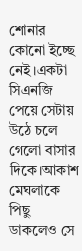শোনার কোনো ইচ্ছে নেই।একটা সিএনজি পেয়ে সেটায় উঠে চলে গেলো বাসার দিকে।আকাশ মেঘলাকে পিছু ডাকলেও সে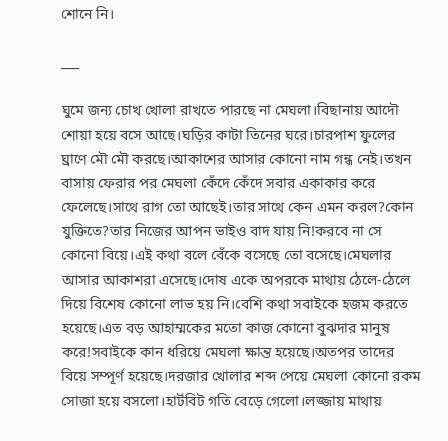শোনে নি।

___

ঘুমে জন্য চোখ খোলা রাখতে পারছে না মেঘলা।বিছানায় আদৌ শোয়া হয়ে বসে আছে।ঘড়ির কাটা তিনের ঘরে।চারপাশ ফুলের ঘ্রাণে মৌ মৌ করছে।আকাশের আসার কোনো নাম গন্ধ নেই।তখন বাসায় ফেরার পর মেঘলা কেঁদে কেঁদে সবার একাকার করে ফেলেছে।সাথে রাগ তো আছেই।তার সাথে কেন এমন করল?কোন যুক্তিতে?তার নিজের আপন ভাইও বাদ যায় নি!করবে না সে কোনো বিয়ে।এই কথা বলে বেঁকে বসেছে তো বসেছে।মেঘলার আসার আকাশরা এসেছে।দোষ একে অপরকে মাথায় ঠেলে-ঠেলে দিয়ে বিশেষ কোনো লাভ হয় নি।বেশি কথা সবাইকে হজম করতে হয়েছে।এত বড় আহাম্মকের মতো কাজ কোনো বুঝদার মানুষ করে!সবাইকে কান ধরিয়ে মেঘলা ক্ষান্ত হয়েছে।অতপর তাদের বিয়ে সম্পূর্ণ হয়েছে।দরজার খোলার শব্দ পেয়ে মেঘলা কোনো রকম সোজা হয়ে বসলো।হার্টবিট গতি বেড়ে গেলো।লজ্জায় মাথায়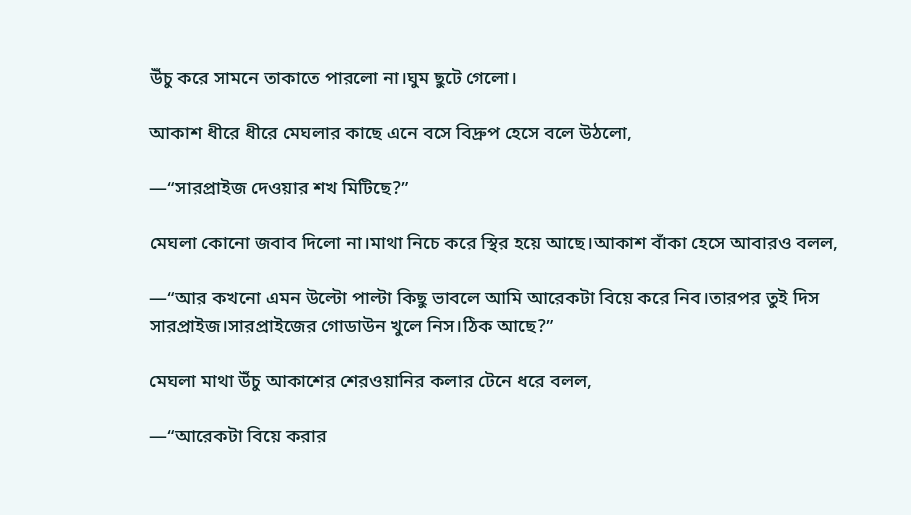উঁচু করে সামনে তাকাতে পারলো না।ঘুম ছুটে গেলো।

আকাশ ধীরে ধীরে মেঘলার কাছে এনে বসে বিদ্রুপ হেসে বলে উঠলো,

—“সারপ্রাইজ দেওয়ার শখ মিটিছে?”

মেঘলা কোনো জবাব দিলো না।মাথা নিচে করে স্থির হয়ে আছে।আকাশ বাঁকা হেসে আবারও বলল,

—“আর কখনো এমন উল্টো পাল্টা কিছু ভাবলে আমি আরেকটা বিয়ে করে নিব।তারপর তুই দিস সারপ্রাইজ।সারপ্রাইজের গোডাউন খুলে নিস।ঠিক আছে?”

মেঘলা মাথা উঁচু আকাশের শেরওয়ানির কলার টেনে ধরে বলল,

—“আরেকটা বিয়ে করার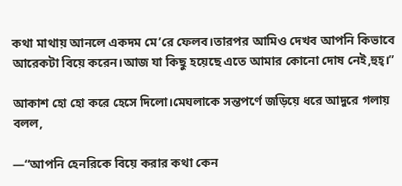কথা মাথায় আনলে একদম মে’রে ফেলব।তারপর আমিও দেখব আপনি কিভাবে আরেকটা বিয়ে করেন।আজ যা কিছু হয়েছে এতে আমার কোনো দোষ নেই,হুহ্।”

আকাশ হো হো করে হেসে দিলো।মেঘলাকে সন্তপর্ণে জড়িয়ে ধরে আদুরে গলায় বলল,

—“আপনি হেনরিকে বিয়ে করার কথা কেন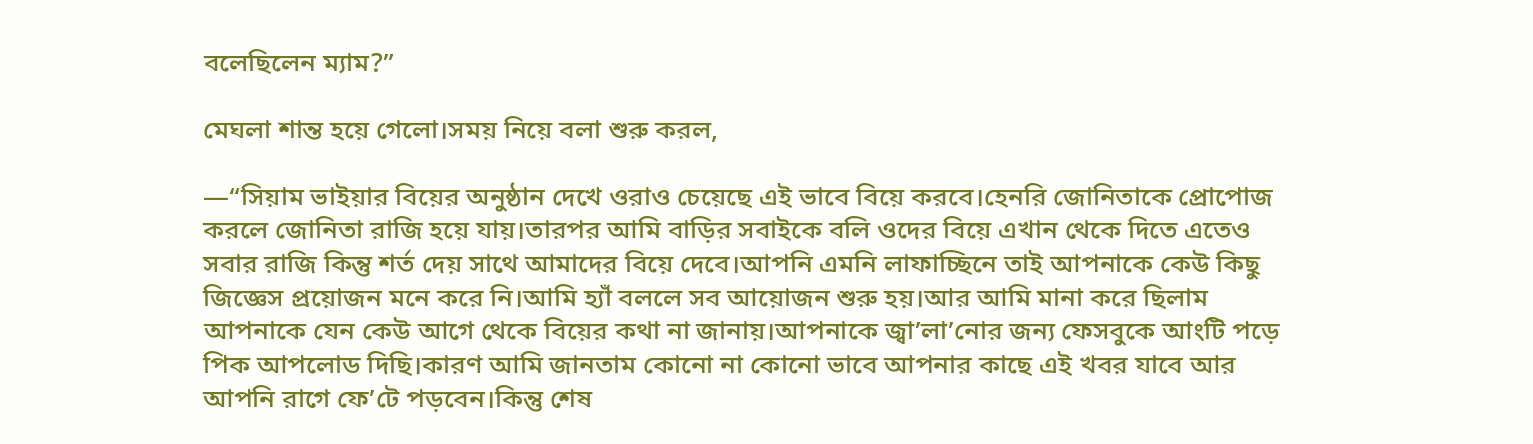বলেছিলেন ম্যাম?”

মেঘলা শান্ত হয়ে গেলো।সময় নিয়ে বলা শুরু করল,

—“সিয়াম ভাইয়ার বিয়ের অনুষ্ঠান দেখে ওরাও চেয়েছে এই ভাবে বিয়ে করবে।হেনরি জোনিতাকে প্রোপোজ করলে জোনিতা রাজি হয়ে যায়।তারপর আমি বাড়ির সবাইকে বলি ওদের বিয়ে এখান থেকে দিতে এতেও সবার রাজি কিন্তু শর্ত দেয় সাথে আমাদের বিয়ে দেবে।আপনি এমনি লাফাচ্ছিনে তাই আপনাকে কেউ কিছু জিজ্ঞেস প্রয়োজন মনে করে নি।আমি হ্যাঁ বললে সব আয়োজন শুরু হয়।আর আমি মানা করে ছিলাম আপনাকে যেন কেউ আগে থেকে বিয়ের কথা না জানায়।আপনাকে জ্বা’লা’নোর জন্য ফেসবুকে আংটি পড়ে পিক আপলোড দিছি।কারণ আমি জানতাম কোনো না কোনো ভাবে আপনার কাছে এই খবর যাবে আর আপনি রাগে ফে’টে পড়বেন।কিন্তু শেষ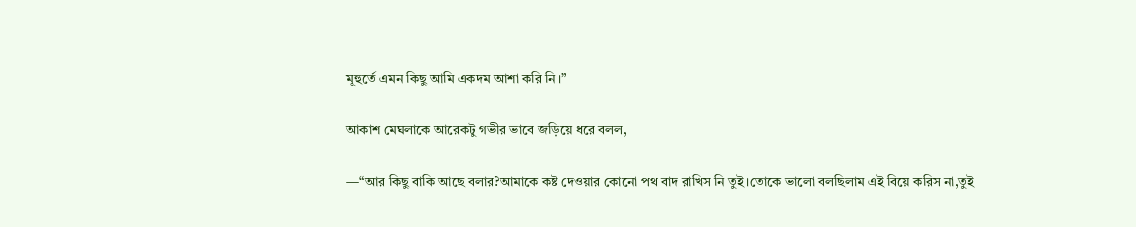মূহুর্তে এমন কিছু আমি একদম আশা করি নি।”

আকাশ মেঘলাকে আরেকটু গভীর ভাবে জড়িয়ে ধরে বলল,

—“আর কিছু বাকি আছে বলার?আমাকে কষ্ট দেওয়ার কোনো পথ বাদ রাখিস নি তুই।তোকে ভালো বলছিলাম এই বিয়ে করিস না,তুই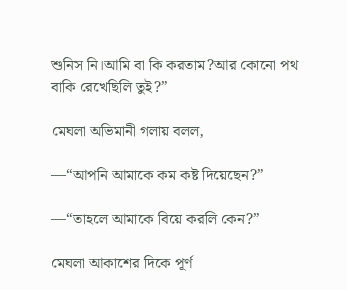শুনিস নি।আমি বা কি করতাম?আর কোনো পথ বাকি রেখেছিলি তুই?”

মেঘলা অভিমানী গলায় বলল,

—“আপনি আমাকে কম কষ্ট দিয়েছেন?”

—“তাহলে আমাকে বিয়ে করলি কেন?”

মেঘলা আকাশের দিকে পূর্ণ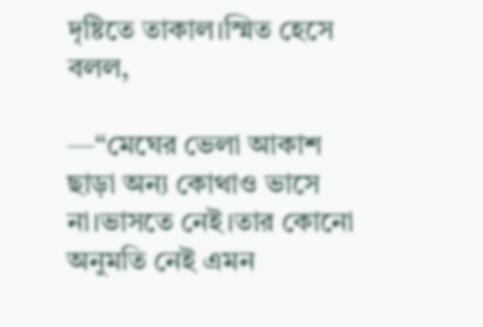দৃষ্টিতে তাকাল।স্মিত হেসে বলল,

—“মেঘের ভেলা আকাশ ছাড়া অন্য কোথাও ভাসে না।ভাসতে নেই।তার কোনো অনুমতি নেই এমন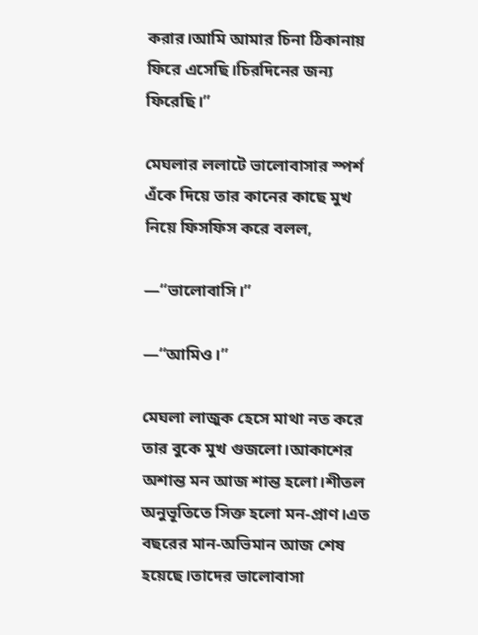করার।আমি আমার চিনা ঠিকানায় ফিরে এসেছি।চিরদিনের জন্য ফিরেছি।”

মেঘলার ললাটে ভালোবাসার স্পর্শ এঁকে দিয়ে তার কানের কাছে মুখ নিয়ে ফিসফিস করে বলল,

—“ভালোবাসি।”

—“আমিও।”

মেঘলা লাজুক হেসে মাথা নত করে তার বুকে মুখ গুজলো।আকাশের অশান্ত মন আজ শান্ত হলো।শীতল অনুভূতিতে সিক্ত হলো মন-প্রাণ।এত বছরের মান-অভিমান আজ শেষ হয়েছে।তাদের ভালোবাসা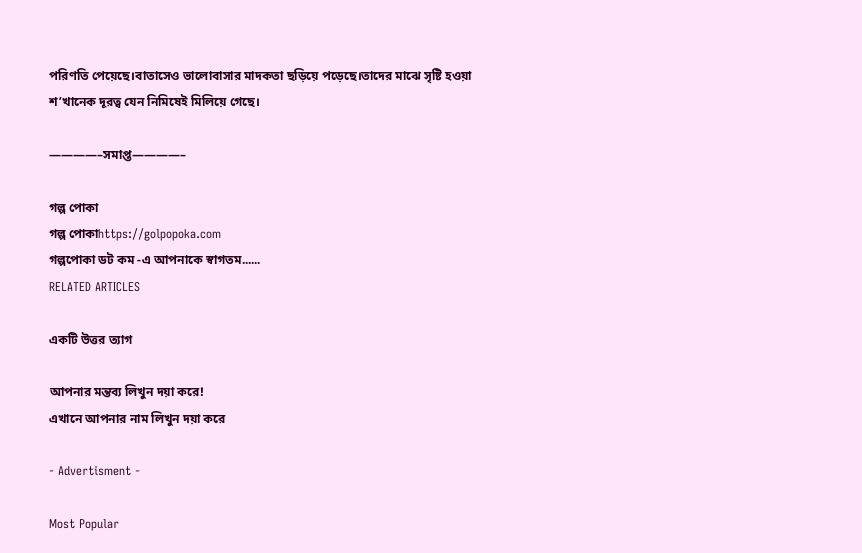পরিণতি পেয়েছে।বাতাসেও ভালোবাসার মাদকতা ছড়িয়ে পড়েছে।তাদের মাঝে সৃষ্টি হওয়া শ’খানেক দূরত্ব যেন নিমিষেই মিলিয়ে গেছে।

————–সমাপ্ত————–

গল্প পোকা
গল্প পোকাhttps://golpopoka.com
গল্পপোকা ডট কম -এ আপনাকে স্বাগতম......
RELATED ARTICLES

একটি উত্তর ত্যাগ

আপনার মন্তব্য লিখুন দয়া করে!
এখানে আপনার নাম লিখুন দয়া করে

- Advertisment -

Most Popular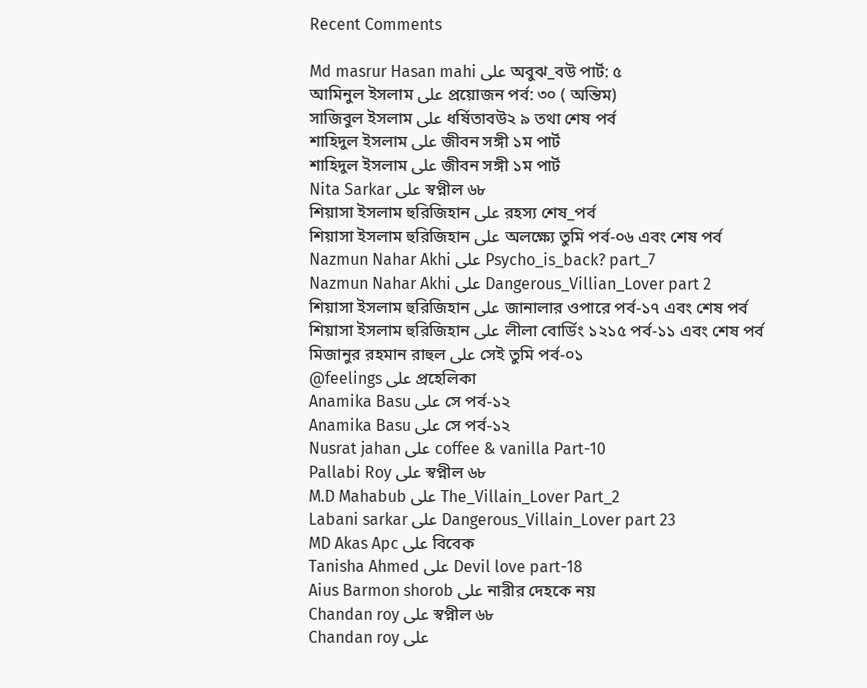Recent Comments

Md masrur Hasan mahi على অবুঝ_বউ পার্ট: ৫
আমিনুল ইসলাম على প্রয়োজন পর্ব: ৩০ ( অন্তিম)
সাজিবুল ইসলাম على ধর্ষিতাবউ২ ৯ তথা শেষ পর্ব
শাহিদুল ইসলাম على জীবন সঙ্গী ১ম পার্ট
শাহিদুল ইসলাম على জীবন সঙ্গী ১ম পার্ট
Nita Sarkar على স্বপ্নীল ৬৮
শিয়াসা ইসলাম হুরিজিহান على রহস্য শেষ_পর্ব
শিয়াসা ইসলাম হুরিজিহান على অলক্ষ্যে তুমি পর্ব-০৬ এবং শেষ পর্ব
Nazmun Nahar Akhi على Psycho_is_back? part_7
Nazmun Nahar Akhi على Dangerous_Villian_Lover part 2
শিয়াসা ইসলাম হুরিজিহান على জানালার ওপারে পর্ব-১৭ এবং শেষ পর্ব
শিয়াসা ইসলাম হুরিজিহান على লীলা বোর্ডিং ১২১৫ পর্ব-১১ এবং শেষ পর্ব
মিজানুর রহমান রাহুল على সেই তুমি পর্ব-০১
@feelings على প্রহেলিকা
Anamika Basu على সে পর্ব-১২
Anamika Basu على সে পর্ব-১২
Nusrat jahan على coffee & vanilla Part-10
Pallabi Roy على স্বপ্নীল ৬৮
M.D Mahabub على The_Villain_Lover Part_2
Labani sarkar على Dangerous_Villain_Lover part 23
MD Akas Apc على বিবেক
Tanisha Ahmed على Devil love part-18
Aius Barmon shorob على নারীর দেহকে নয়
Chandan roy على স্বপ্নীল ৬৮
Chandan roy على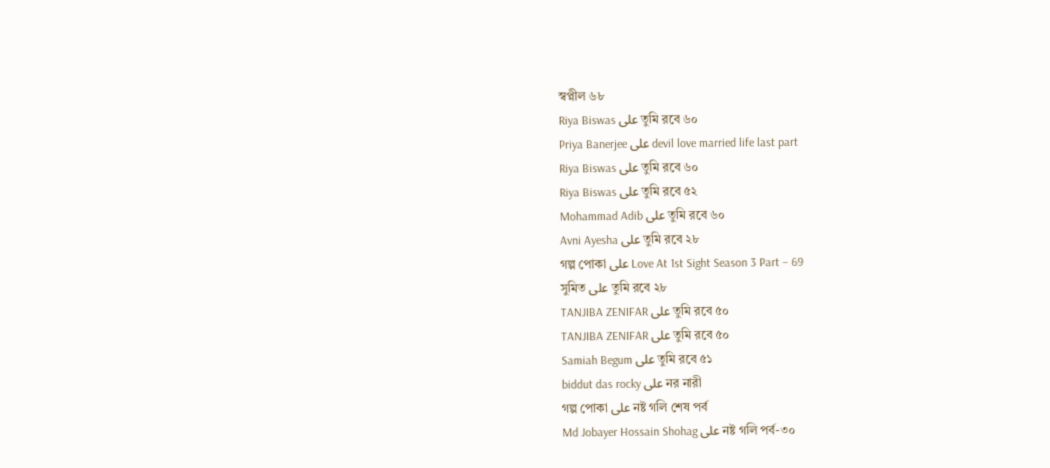স্বপ্নীল ৬৮
Riya Biswas على তুমি রবে ৬০
Priya Banerjee على devil love married life last part
Riya Biswas على তুমি রবে ৬০
Riya Biswas على তুমি রবে ৫২
Mohammad Adib على তুমি রবে ৬০
Avni Ayesha على তুমি রবে ২৮
গল্প পোকা على Love At 1st Sight Season 3 Part – 69
সুমিত على তুমি রবে ২৮
TANJIBA ZENIFAR على তুমি রবে ৫০
TANJIBA ZENIFAR على তুমি রবে ৫০
Samiah Begum على তুমি রবে ৫১
biddut das rocky على নর নারী
গল্প পোকা على নষ্ট গলি শেষ পর্ব
Md Jobayer Hossain Shohag على নষ্ট গলি পর্ব-৩০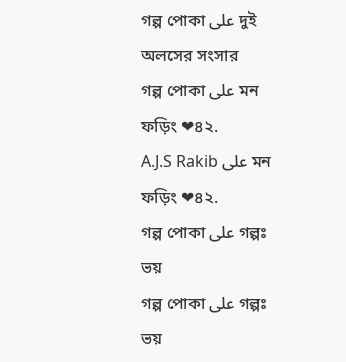গল্প পোকা على দুই অলসের সংসার
গল্প পোকা على মন ফড়িং ❤৪২.
A.J.S Rakib على মন ফড়িং ❤৪২.
গল্প পোকা على গল্পঃ ভয়
গল্প পোকা على গল্পঃ ভয়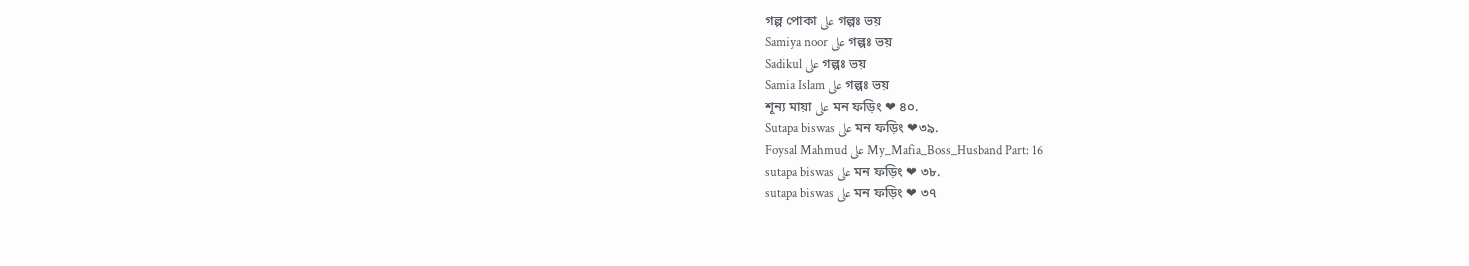গল্প পোকা على গল্পঃ ভয়
Samiya noor على গল্পঃ ভয়
Sadikul على গল্পঃ ভয়
Samia Islam على গল্পঃ ভয়
শূন্য মায়া على মন ফড়িং ❤ ৪০.
Sutapa biswas على মন ফড়িং ❤৩৯.
Foysal Mahmud على My_Mafia_Boss_Husband Part: 16
sutapa biswas على মন ফড়িং ❤ ৩৮.
sutapa biswas على মন ফড়িং ❤ ৩৭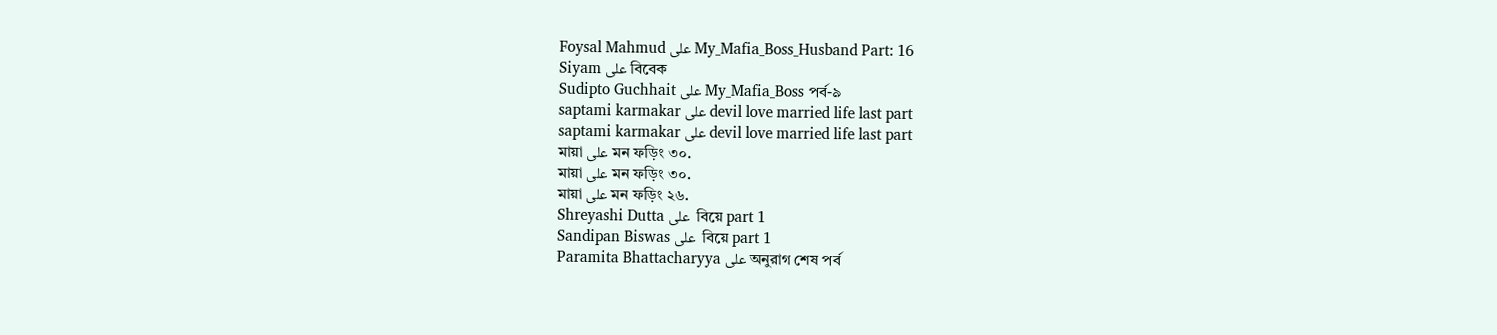Foysal Mahmud على My_Mafia_Boss_Husband Part: 16
Siyam على বিবেক
Sudipto Guchhait على My_Mafia_Boss পর্ব-৯
saptami karmakar على devil love married life last part
saptami karmakar على devil love married life last part
মায়া على মন ফড়িং ৩০.
মায়া على মন ফড়িং ৩০.
মায়া على মন ফড়িং ২৬.
Shreyashi Dutta على  বিয়ে part 1
Sandipan Biswas على  বিয়ে part 1
Paramita Bhattacharyya على অনুরাগ শেষ পর্ব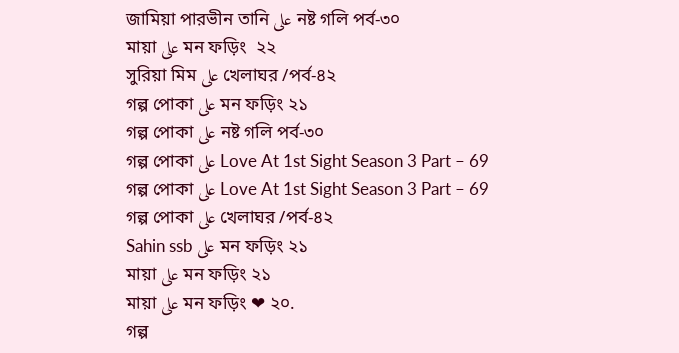জামিয়া পারভীন তানি على নষ্ট গলি পর্ব-৩০
মায়া على মন ফড়িং  ২২
সুরিয়া মিম على খেলাঘর /পর্ব-৪২
গল্প পোকা على মন ফড়িং ২১
গল্প পোকা على নষ্ট গলি পর্ব-৩০
গল্প পোকা على Love At 1st Sight Season 3 Part – 69
গল্প পোকা على Love At 1st Sight Season 3 Part – 69
গল্প পোকা على খেলাঘর /পর্ব-৪২
Sahin ssb على মন ফড়িং ২১
মায়া على মন ফড়িং ২১
মায়া على মন ফড়িং ❤ ২০.
গল্প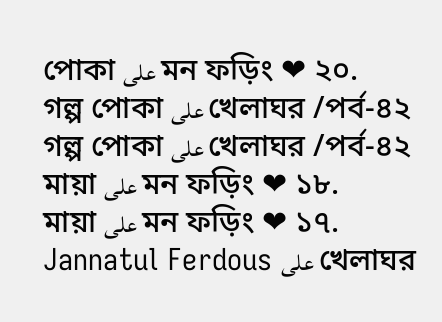পোকা على মন ফড়িং ❤ ২০.
গল্প পোকা على খেলাঘর /পর্ব-৪২
গল্প পোকা على খেলাঘর /পর্ব-৪২
মায়া على মন ফড়িং ❤ ১৮.
মায়া على মন ফড়িং ❤ ১৭.
Jannatul Ferdous على খেলাঘর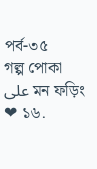পর্ব-৩৫
গল্প পোকা على মন ফড়িং ❤ ১৬.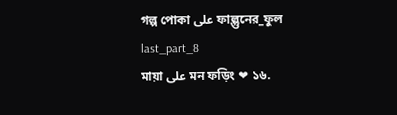গল্প পোকা على ফাল্গুনের_ফুল last_part_8
মায়া على মন ফড়িং ❤ ১৬.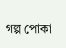গল্প পোকা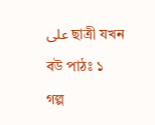على ছাত্রী যখন বউ পাঠঃ ১
গল্প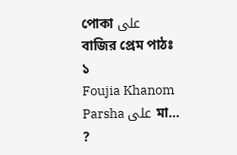পোকা على বাজির প্রেম পাঠঃ ১
Foujia Khanom Parsha على মা… ?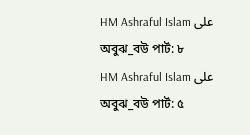HM Ashraful Islam على অবুঝ_বউ পার্ট: ৮
HM Ashraful Islam على অবুঝ_বউ পার্ট: ৫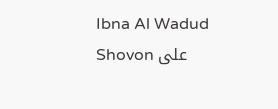Ibna Al Wadud Shovon على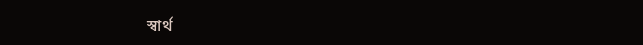স্বার্থ